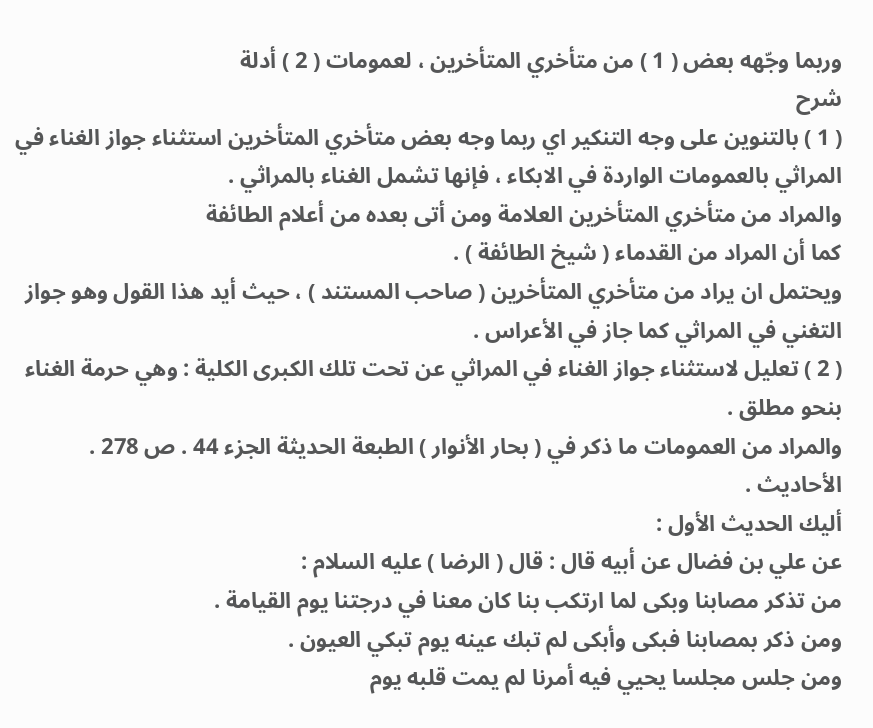وربما وجّهه بعض ( 1 ) من متأخري المتأخرين ، لعمومات ( 2 ) أدلة
شرح
( 1 ) بالتنوين على وجه التنكير اي ربما وجه بعض متأخري المتأخرين استثناء جواز الغناء في المراثي بالعمومات الواردة في الابكاء ، فإنها تشمل الغناء بالمراثي .
والمراد من متأخري المتأخرين العلامة ومن أتى بعده من أعلام الطائفة
كما أن المراد من القدماء ( شيخ الطائفة ) .
ويحتمل ان يراد من متأخري المتأخرين ( صاحب المستند ) ، حيث أيد هذا القول وهو جواز التغني في المراثي كما جاز في الأعراس .
( 2 ) تعليل لاستثناء جواز الغناء في المراثي عن تحت تلك الكبرى الكلية : وهي حرمة الغناء بنحو مطلق .
والمراد من العمومات ما ذكر في ( بحار الأنوار ) الطبعة الحديثة الجزء 44 . ص 278 . الأحاديث .
أليك الحديث الأول :
عن علي بن فضال عن أبيه قال : قال ( الرضا ) عليه السلام :
من تذكر مصابنا وبكى لما ارتكب بنا كان معنا في درجتنا يوم القيامة .
ومن ذكر بمصابنا فبكى وأبكى لم تبك عينه يوم تبكي العيون .
ومن جلس مجلسا يحيي فيه أمرنا لم يمت قلبه يوم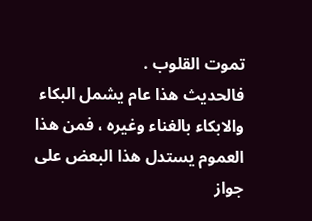تموت القلوب .
فالحديث هذا عام يشمل البكاء والابكاء بالغناء وغيره ، فمن هذا العموم يستدل هذا البعض على جواز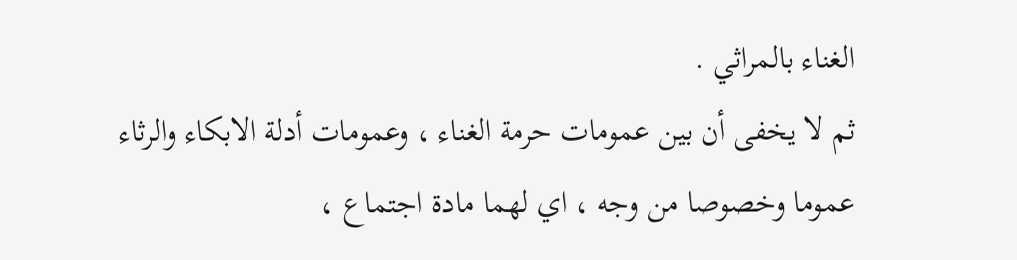الغناء بالمراثي .
ثم لا يخفى أن بين عمومات حرمة الغناء ، وعمومات أدلة الابكاء والرثاء عموما وخصوصا من وجه ، اي لهما مادة اجتماع ،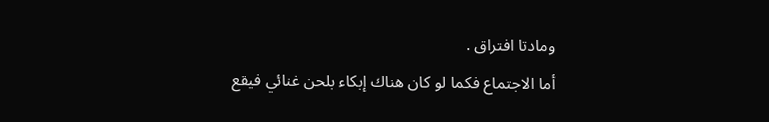ومادتا افتراق .
أما الاجتماع فكما لو كان هناك إبكاء بلحن غنائي فيقع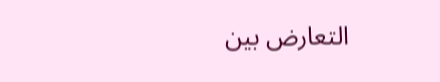التعارض بين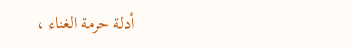أدلة حرمة الغناء ،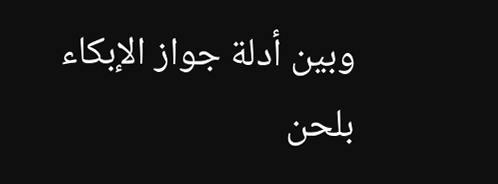وبين أدلة جواز الإبكاء بلحن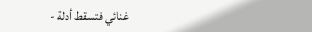غنائي فتسقط أدلة -